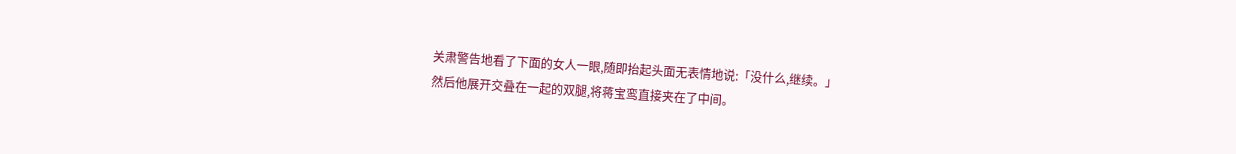关肃警告地看了下面的女人一眼,随即抬起头面无表情地说:「没什么,继续。」
然后他展开交叠在一起的双腿,将蒋宝鸾直接夹在了中间。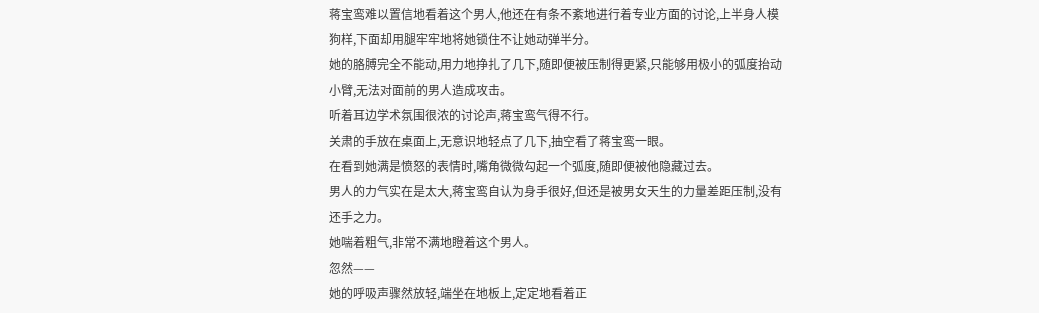蒋宝鸾难以置信地看着这个男人,他还在有条不紊地进行着专业方面的讨论,上半身人模狗样,下面却用腿牢牢地将她锁住不让她动弹半分。
她的胳膊完全不能动,用力地挣扎了几下,随即便被压制得更紧,只能够用极小的弧度抬动小臂,无法对面前的男人造成攻击。
听着耳边学术氛围很浓的讨论声,蒋宝鸾气得不行。
关肃的手放在桌面上,无意识地轻点了几下,抽空看了蒋宝鸾一眼。
在看到她满是愤怒的表情时,嘴角微微勾起一个弧度,随即便被他隐藏过去。
男人的力气实在是太大,蒋宝鸾自认为身手很好,但还是被男女天生的力量差距压制,没有还手之力。
她喘着粗气,非常不满地瞪着这个男人。
忽然——
她的呼吸声骤然放轻,端坐在地板上,定定地看着正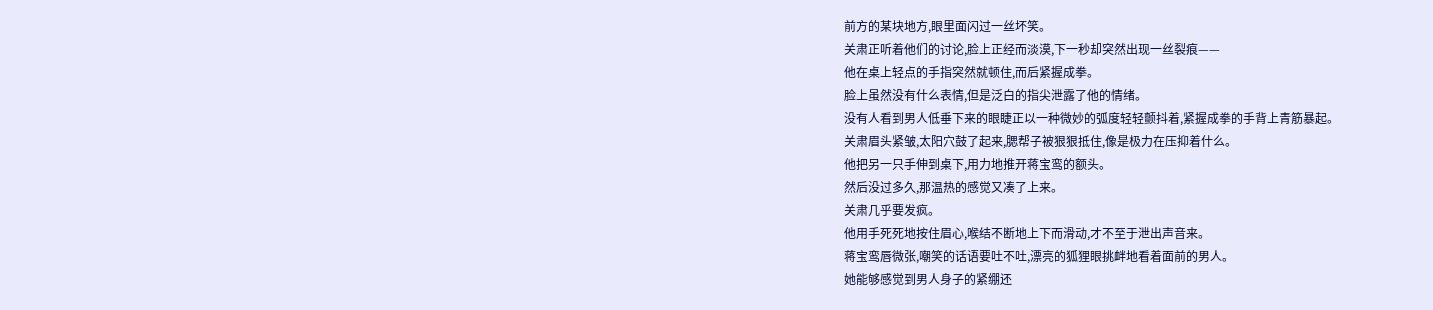前方的某块地方,眼里面闪过一丝坏笑。
关肃正听着他们的讨论,脸上正经而淡漠,下一秒却突然出现一丝裂痕——
他在桌上轻点的手指突然就顿住,而后紧握成拳。
脸上虽然没有什么表情,但是泛白的指尖泄露了他的情绪。
没有人看到男人低垂下来的眼睫正以一种微妙的弧度轻轻颤抖着,紧握成拳的手背上青筋暴起。
关肃眉头紧皱,太阳穴鼓了起来,腮帮子被狠狠抵住,像是极力在压抑着什么。
他把另一只手伸到桌下,用力地推开蒋宝鸾的额头。
然后没过多久,那温热的感觉又凑了上来。
关肃几乎要发疯。
他用手死死地按住眉心,喉结不断地上下而滑动,才不至于泄出声音来。
蒋宝鸾唇微张,嘲笑的话语要吐不吐,漂亮的狐狸眼挑衅地看着面前的男人。
她能够感觉到男人身子的紧绷还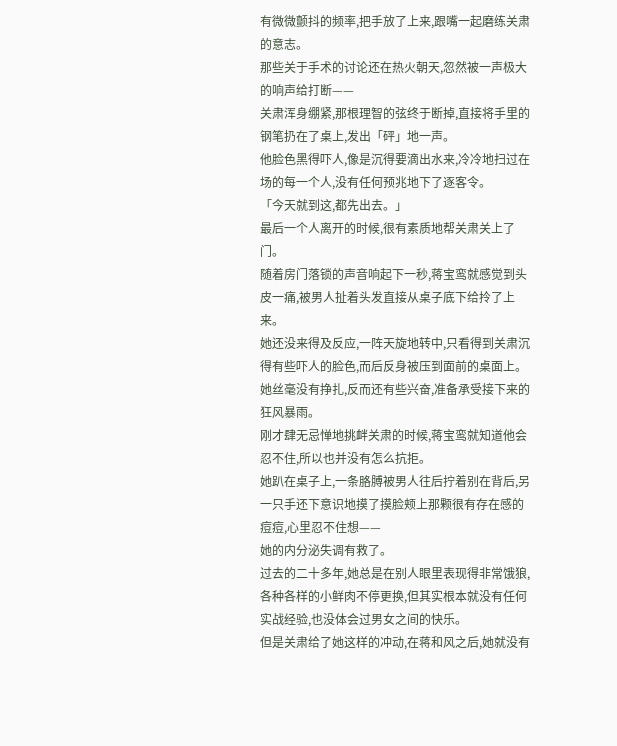有微微颤抖的频率,把手放了上来,跟嘴一起磨练关肃的意志。
那些关于手术的讨论还在热火朝天,忽然被一声极大的响声给打断——
关肃浑身绷紧,那根理智的弦终于断掉,直接将手里的钢笔扔在了桌上,发出「砰」地一声。
他脸色黑得吓人,像是沉得要滴出水来,冷冷地扫过在场的每一个人,没有任何预兆地下了逐客令。
「今天就到这,都先出去。」
最后一个人离开的时候,很有素质地帮关肃关上了门。
随着房门落锁的声音响起下一秒,蒋宝鸾就感觉到头皮一痛,被男人扯着头发直接从桌子底下给拎了上来。
她还没来得及反应,一阵天旋地转中,只看得到关肃沉得有些吓人的脸色,而后反身被压到面前的桌面上。
她丝毫没有挣扎,反而还有些兴奋,准备承受接下来的狂风暴雨。
刚才肆无忌惮地挑衅关肃的时候,蒋宝鸾就知道他会忍不住,所以也并没有怎么抗拒。
她趴在桌子上,一条胳膊被男人往后拧着别在背后,另一只手还下意识地摸了摸脸颊上那颗很有存在感的痘痘,心里忍不住想——
她的内分泌失调有救了。
过去的二十多年,她总是在别人眼里表现得非常饿狼,各种各样的小鲜肉不停更换,但其实根本就没有任何实战经验,也没体会过男女之间的快乐。
但是关肃给了她这样的冲动,在蒋和风之后,她就没有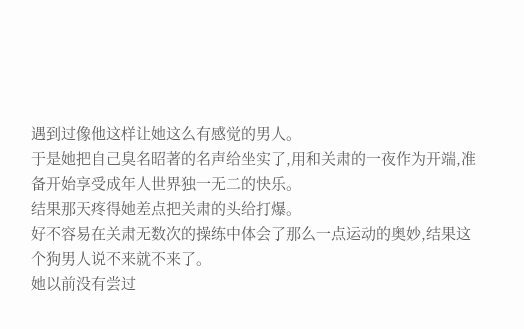遇到过像他这样让她这么有感觉的男人。
于是她把自己臭名昭著的名声给坐实了,用和关肃的一夜作为开端,准备开始享受成年人世界独一无二的快乐。
结果那天疼得她差点把关肃的头给打爆。
好不容易在关肃无数次的操练中体会了那么一点运动的奥妙,结果这个狗男人说不来就不来了。
她以前没有尝过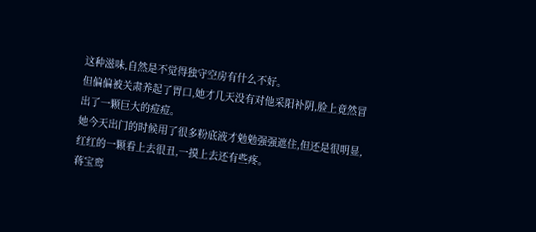这种滋味,自然是不觉得独守空房有什么不好。
但偏偏被关肃养起了胃口,她才几天没有对他采阳补阴,脸上竟然冒出了一颗巨大的痘痘。
她今天出门的时候用了很多粉底液才勉勉强强遮住,但还是很明显,红红的一颗看上去很丑,一摸上去还有些疼。
蒋宝鸾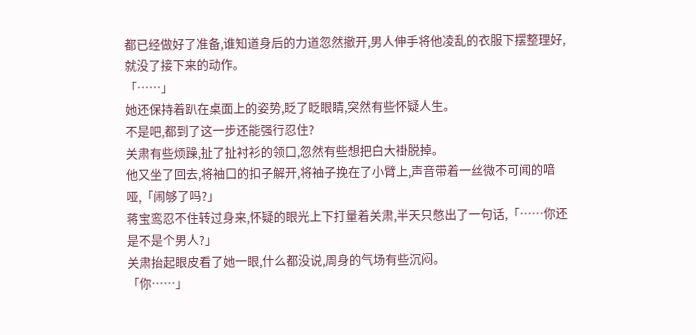都已经做好了准备,谁知道身后的力道忽然撤开,男人伸手将他凌乱的衣服下摆整理好,就没了接下来的动作。
「……」
她还保持着趴在桌面上的姿势,眨了眨眼睛,突然有些怀疑人生。
不是吧,都到了这一步还能强行忍住?
关肃有些烦躁,扯了扯衬衫的领口,忽然有些想把白大褂脱掉。
他又坐了回去,将袖口的扣子解开,将袖子挽在了小臂上,声音带着一丝微不可闻的喑哑,「闹够了吗?」
蒋宝鸾忍不住转过身来,怀疑的眼光上下打量着关肃,半天只憋出了一句话,「……你还是不是个男人?」
关肃抬起眼皮看了她一眼,什么都没说,周身的气场有些沉闷。
「你……」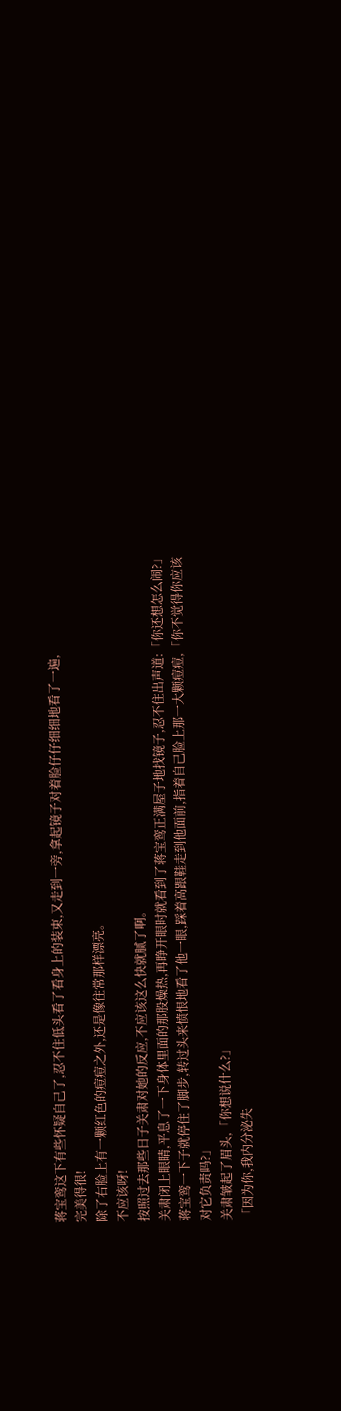蒋宝鸾这下有些怀疑自己了,忍不住低头看了看身上的装束,又走到一旁,拿起镜子对着脸仔仔细细地看了一遍,
完美得很!
除了右脸上有一颗红色的痘痘之外,还是像往常那样漂亮。
不应该呀!
按照过去那些日子关肃对她的反应,不应该这么快就腻了啊。
关肃闭上眼睛,平息了一下身体里面的那股燥热,再睁开眼时就看到了蒋宝鸾正满屋子地找镜子,忍不住出声道:「你还想怎么闹?」
蒋宝鸾一下子就停住了脚步,转过头来愤恨地看了他一眼,踩着高跟鞋走到他面前,指着自己脸上那一大颗痘痘,「你不觉得你应该对它负责吗?」
关肃皱起了眉头,「你想说什么?」
「因为你,我内分泌失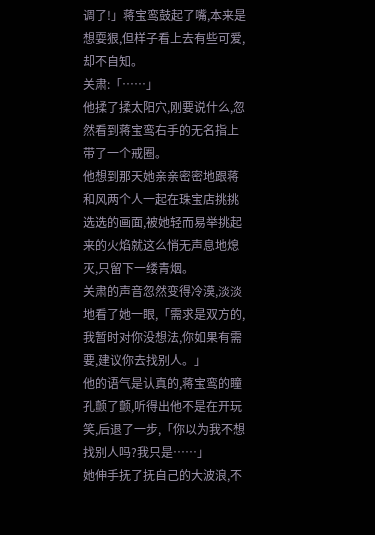调了!」蒋宝鸾鼓起了嘴,本来是想耍狠,但样子看上去有些可爱,却不自知。
关肃:「……」
他揉了揉太阳穴,刚要说什么,忽然看到蒋宝鸾右手的无名指上带了一个戒圈。
他想到那天她亲亲密密地跟蒋和风两个人一起在珠宝店挑挑选选的画面,被她轻而易举挑起来的火焰就这么悄无声息地熄灭,只留下一缕青烟。
关肃的声音忽然变得冷漠,淡淡地看了她一眼,「需求是双方的,我暂时对你没想法,你如果有需要,建议你去找别人。」
他的语气是认真的,蒋宝鸾的瞳孔颤了颤,听得出他不是在开玩笑,后退了一步,「你以为我不想找别人吗?我只是……」
她伸手抚了抚自己的大波浪,不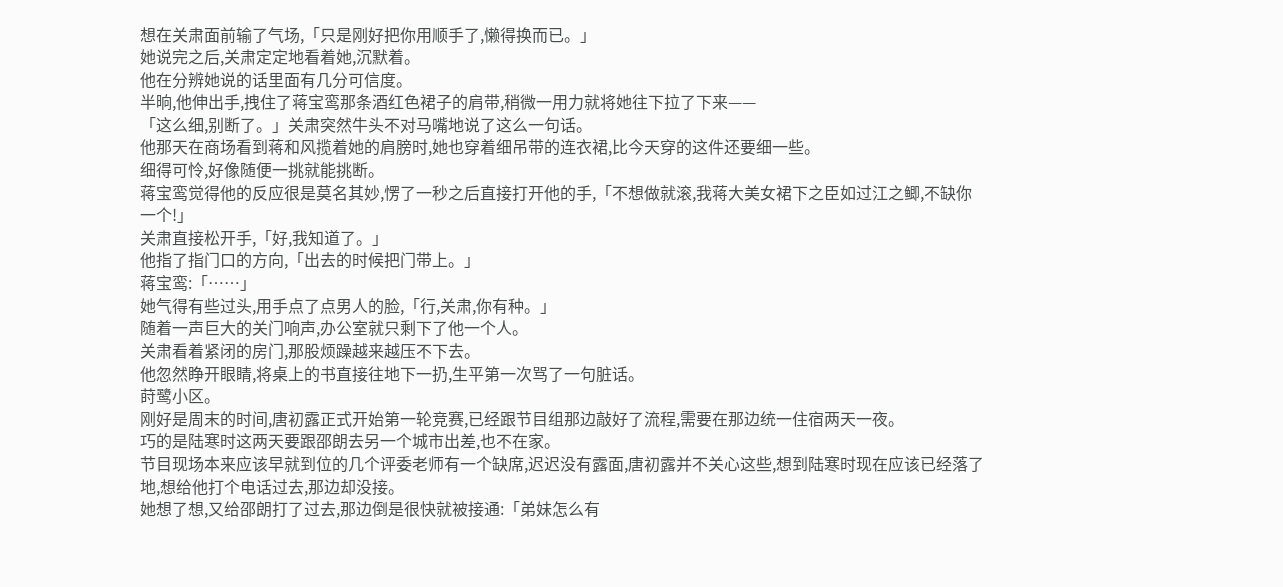想在关肃面前输了气场,「只是刚好把你用顺手了,懒得换而已。」
她说完之后,关肃定定地看着她,沉默着。
他在分辨她说的话里面有几分可信度。
半晌,他伸出手,拽住了蒋宝鸾那条酒红色裙子的肩带,稍微一用力就将她往下拉了下来——
「这么细,别断了。」关肃突然牛头不对马嘴地说了这么一句话。
他那天在商场看到蒋和风揽着她的肩膀时,她也穿着细吊带的连衣裙,比今天穿的这件还要细一些。
细得可怜,好像随便一挑就能挑断。
蒋宝鸾觉得他的反应很是莫名其妙,愣了一秒之后直接打开他的手,「不想做就滚,我蒋大美女裙下之臣如过江之鲫,不缺你一个!」
关肃直接松开手,「好,我知道了。」
他指了指门口的方向,「出去的时候把门带上。」
蒋宝鸾:「……」
她气得有些过头,用手点了点男人的脸,「行,关肃,你有种。」
随着一声巨大的关门响声,办公室就只剩下了他一个人。
关肃看着紧闭的房门,那股烦躁越来越压不下去。
他忽然睁开眼睛,将桌上的书直接往地下一扔,生平第一次骂了一句脏话。
莳鹭小区。
刚好是周末的时间,唐初露正式开始第一轮竞赛,已经跟节目组那边敲好了流程,需要在那边统一住宿两天一夜。
巧的是陆寒时这两天要跟邵朗去另一个城市出差,也不在家。
节目现场本来应该早就到位的几个评委老师有一个缺席,迟迟没有露面,唐初露并不关心这些,想到陆寒时现在应该已经落了地,想给他打个电话过去,那边却没接。
她想了想,又给邵朗打了过去,那边倒是很快就被接通:「弟妹怎么有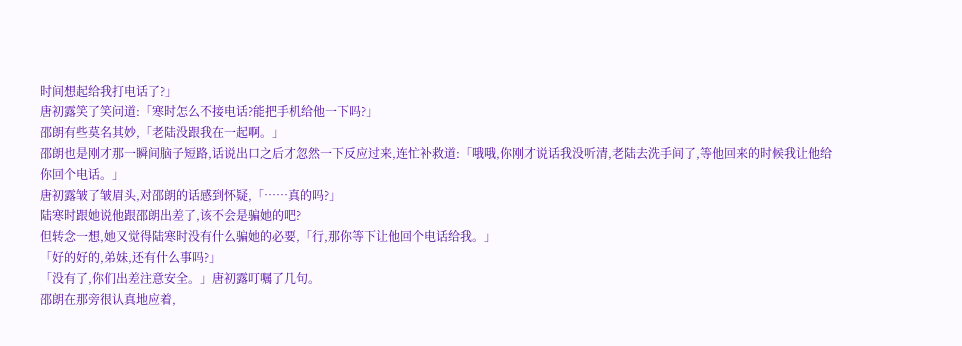时间想起给我打电话了?」
唐初露笑了笑问道:「寒时怎么不接电话?能把手机给他一下吗?」
邵朗有些莫名其妙,「老陆没跟我在一起啊。」
邵朗也是刚才那一瞬间脑子短路,话说出口之后才忽然一下反应过来,连忙补救道:「哦哦,你刚才说话我没听清,老陆去洗手间了,等他回来的时候我让他给你回个电话。」
唐初露皱了皱眉头,对邵朗的话感到怀疑,「……真的吗?」
陆寒时跟她说他跟邵朗出差了,该不会是骗她的吧?
但转念一想,她又觉得陆寒时没有什么骗她的必要,「行,那你等下让他回个电话给我。」
「好的好的,弟妹,还有什么事吗?」
「没有了,你们出差注意安全。」唐初露叮嘱了几句。
邵朗在那旁很认真地应着,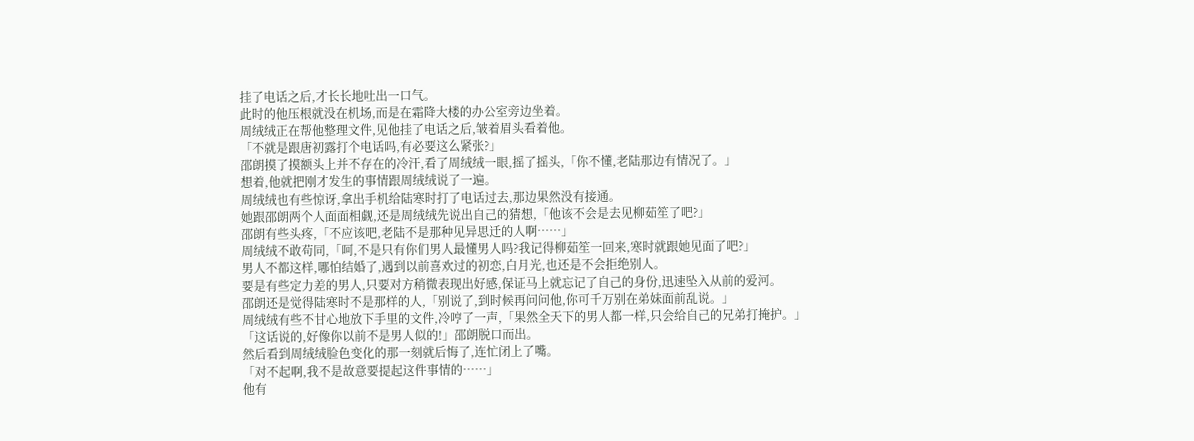挂了电话之后,才长长地吐出一口气。
此时的他压根就没在机场,而是在霜降大楼的办公室旁边坐着。
周绒绒正在帮他整理文件,见他挂了电话之后,皱着眉头看着他。
「不就是跟唐初露打个电话吗,有必要这么紧张?」
邵朗摸了摸额头上并不存在的冷汗,看了周绒绒一眼,摇了摇头,「你不懂,老陆那边有情况了。」
想着,他就把刚才发生的事情跟周绒绒说了一遍。
周绒绒也有些惊讶,拿出手机给陆寒时打了电话过去,那边果然没有接通。
她跟邵朗两个人面面相觑,还是周绒绒先说出自己的猜想,「他该不会是去见柳茹笙了吧?」
邵朗有些头疼,「不应该吧,老陆不是那种见异思迁的人啊……」
周绒绒不敢苟同,「呵,不是只有你们男人最懂男人吗?我记得柳茹笙一回来,寒时就跟她见面了吧?」
男人不都这样,哪怕结婚了,遇到以前喜欢过的初恋,白月光,也还是不会拒绝别人。
要是有些定力差的男人,只要对方稍微表现出好感,保证马上就忘记了自己的身份,迅速坠入从前的爱河。
邵朗还是觉得陆寒时不是那样的人,「别说了,到时候再问问他,你可千万别在弟妹面前乱说。」
周绒绒有些不甘心地放下手里的文件,冷哼了一声,「果然全天下的男人都一样,只会给自己的兄弟打掩护。」
「这话说的,好像你以前不是男人似的!」邵朗脱口而出。
然后看到周绒绒脸色变化的那一刻就后悔了,连忙闭上了嘴。
「对不起啊,我不是故意要提起这件事情的……」
他有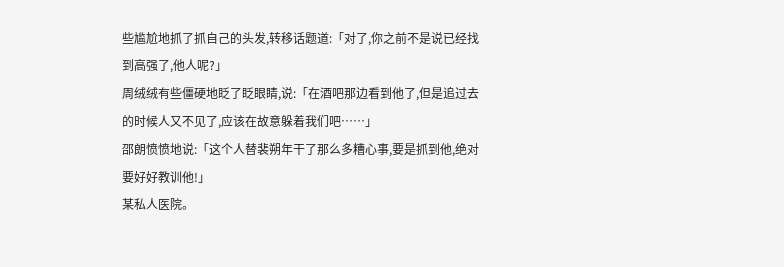些尴尬地抓了抓自己的头发,转移话题道:「对了,你之前不是说已经找到高强了,他人呢?」
周绒绒有些僵硬地眨了眨眼睛,说:「在酒吧那边看到他了,但是追过去的时候人又不见了,应该在故意躲着我们吧……」
邵朗愤愤地说:「这个人替裴朔年干了那么多糟心事,要是抓到他,绝对要好好教训他!」
某私人医院。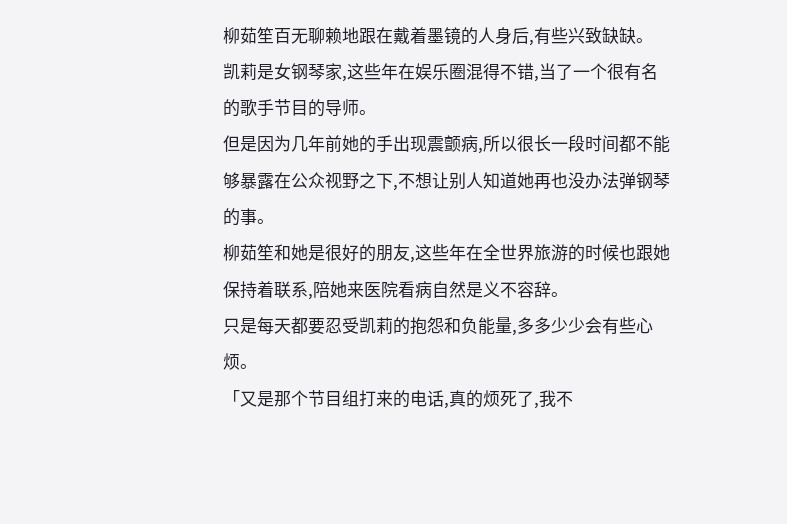柳茹笙百无聊赖地跟在戴着墨镜的人身后,有些兴致缺缺。
凯莉是女钢琴家,这些年在娱乐圈混得不错,当了一个很有名的歌手节目的导师。
但是因为几年前她的手出现震颤病,所以很长一段时间都不能够暴露在公众视野之下,不想让别人知道她再也没办法弹钢琴的事。
柳茹笙和她是很好的朋友,这些年在全世界旅游的时候也跟她保持着联系,陪她来医院看病自然是义不容辞。
只是每天都要忍受凯莉的抱怨和负能量,多多少少会有些心烦。
「又是那个节目组打来的电话,真的烦死了,我不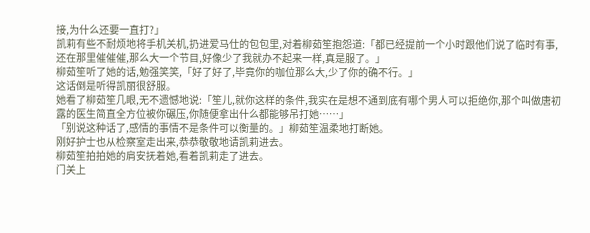接,为什么还要一直打?」
凯莉有些不耐烦地将手机关机,扔进爱马仕的包包里,对着柳茹笙抱怨道:「都已经提前一个小时跟他们说了临时有事,还在那里催催催,那么大一个节目,好像少了我就办不起来一样,真是服了。」
柳茹笙听了她的话,勉强笑笑,「好了好了,毕竟你的咖位那么大,少了你的确不行。」
这话倒是听得凯丽很舒服。
她看了柳茹笙几眼,无不遗憾地说:「笙儿,就你这样的条件,我实在是想不通到底有哪个男人可以拒绝你,那个叫做唐初露的医生简直全方位被你碾压,你随便拿出什么都能够吊打她……」
「别说这种话了,感情的事情不是条件可以衡量的。」柳茹笙温柔地打断她。
刚好护士也从检察室走出来,恭恭敬敬地请凯莉进去。
柳茹笙拍拍她的肩安抚着她,看着凯莉走了进去。
门关上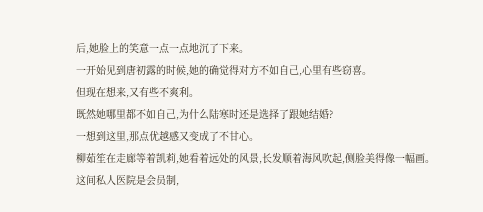后,她脸上的笑意一点一点地沉了下来。
一开始见到唐初露的时候,她的确觉得对方不如自己,心里有些窃喜。
但现在想来,又有些不爽利。
既然她哪里都不如自己,为什么陆寒时还是选择了跟她结婚?
一想到这里,那点优越感又变成了不甘心。
柳茹笙在走廊等着凯莉,她看着远处的风景,长发顺着海风吹起,侧脸美得像一幅画。
这间私人医院是会员制,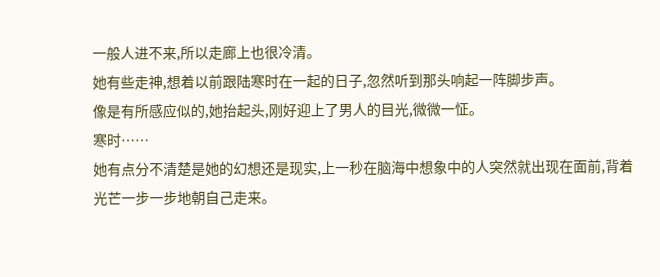一般人进不来,所以走廊上也很冷清。
她有些走神,想着以前跟陆寒时在一起的日子,忽然听到那头响起一阵脚步声。
像是有所感应似的,她抬起头,刚好迎上了男人的目光,微微一怔。
寒时……
她有点分不清楚是她的幻想还是现实,上一秒在脑海中想象中的人突然就出现在面前,背着光芒一步一步地朝自己走来。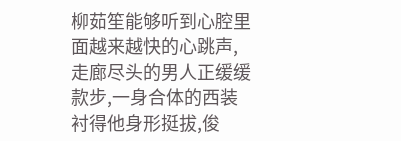柳茹笙能够听到心腔里面越来越快的心跳声,走廊尽头的男人正缓缓款步,一身合体的西装衬得他身形挺拔,俊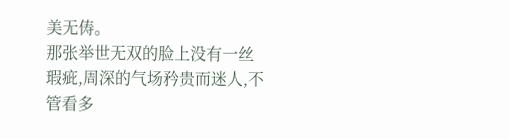美无俦。
那张举世无双的脸上没有一丝瑕疵,周深的气场矜贵而迷人,不管看多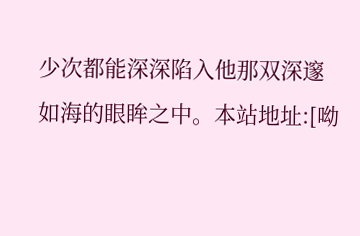少次都能深深陷入他那双深邃如海的眼眸之中。本站地址:[呦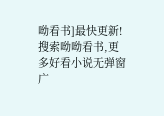呦看书]最快更新!搜索呦呦看书,更多好看小说无弹窗广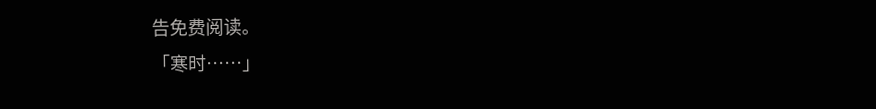告免费阅读。
「寒时……」